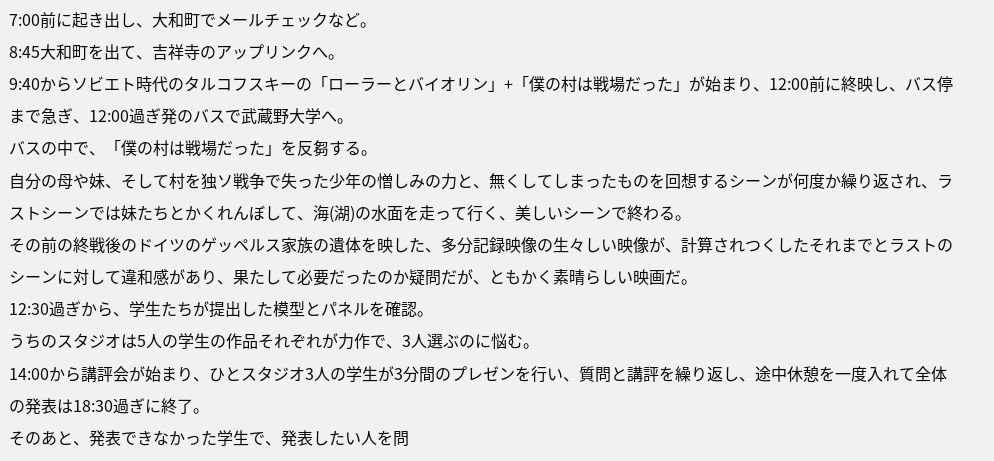7:00前に起き出し、大和町でメールチェックなど。
8:45大和町を出て、吉祥寺のアップリンクへ。
9:40からソビエト時代のタルコフスキーの「ローラーとバイオリン」+「僕の村は戦場だった」が始まり、12:00前に終映し、バス停まで急ぎ、12:00過ぎ発のバスで武蔵野大学へ。
バスの中で、「僕の村は戦場だった」を反芻する。
自分の母や妹、そして村を独ソ戦争で失った少年の憎しみの力と、無くしてしまったものを回想するシーンが何度か繰り返され、ラストシーンでは妹たちとかくれんぼして、海(湖)の水面を走って行く、美しいシーンで終わる。
その前の終戦後のドイツのゲッペルス家族の遺体を映した、多分記録映像の生々しい映像が、計算されつくしたそれまでとラストのシーンに対して違和感があり、果たして必要だったのか疑問だが、ともかく素晴らしい映画だ。
12:30過ぎから、学生たちが提出した模型とパネルを確認。
うちのスタジオは5人の学生の作品それぞれが力作で、3人選ぶのに悩む。
14:00から講評会が始まり、ひとスタジオ3人の学生が3分間のプレゼンを行い、質問と講評を繰り返し、途中休憩を一度入れて全体の発表は18:30過ぎに終了。
そのあと、発表できなかった学生で、発表したい人を問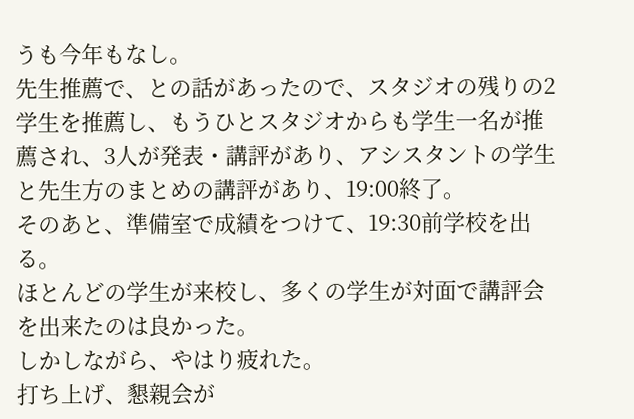うも今年もなし。
先生推薦で、との話があったので、スタジオの残りの2学生を推薦し、もうひとスタジオからも学生一名が推薦され、3人が発表・講評があり、アシスタントの学生と先生方のまとめの講評があり、19:00終了。
そのあと、準備室で成績をつけて、19:30前学校を出る。
ほとんどの学生が来校し、多くの学生が対面で講評会を出来たのは良かった。
しかしながら、やはり疲れた。
打ち上げ、懇親会が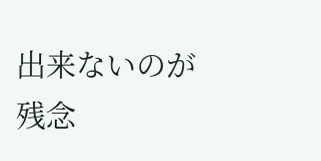出来ないのが残念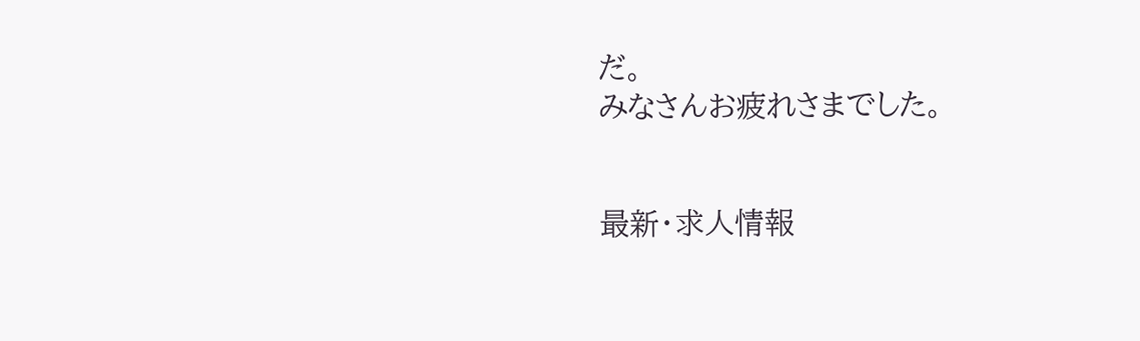だ。
みなさんお疲れさまでした。


最新・求人情報